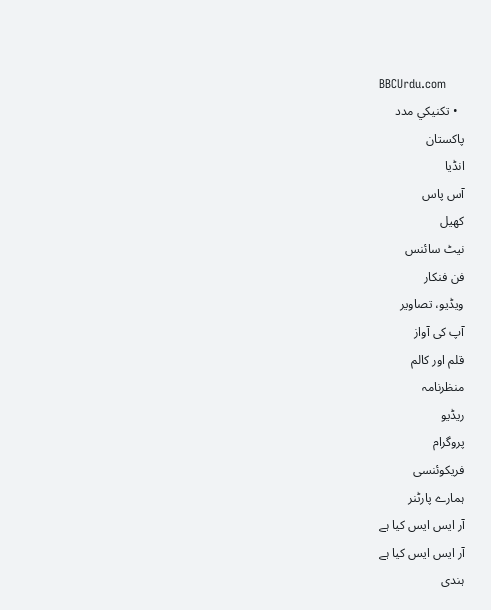BBCUrdu.com
  • تکنيکي مدد
پاکستان
انڈیا
آس پاس
کھیل
نیٹ سائنس
فن فنکار
ویڈیو، تصاویر
آپ کی آواز
قلم اور کالم
منظرنامہ
ریڈیو
پروگرام
فریکوئنسی
ہمارے پارٹنر
آر ایس ایس کیا ہے
آر ایس ایس کیا ہے
ہندی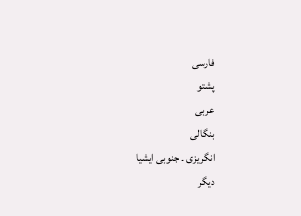فارسی
پشتو
عربی
بنگالی
انگریزی ۔ جنوبی ایشیا
دیگر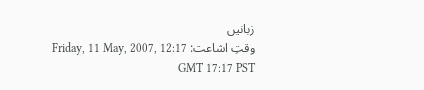زبانیں
وقتِ اشاعت: Friday, 11 May, 2007, 12:17 GMT 17:17 PST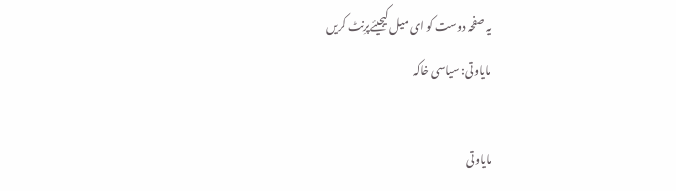یہ صفحہ دوست کو ای میل کیجیئےپرِنٹ کریں
مایاوتی: سیاسی خاکہ

مایاوتی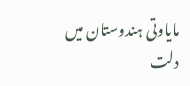مایاوتی ہندوستان میں دلت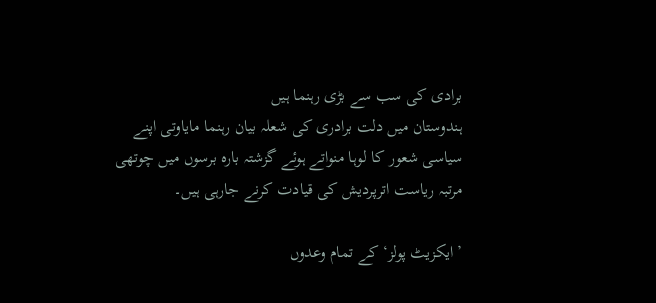برادی کی سب سے بڑی رہنما ہیں
ہندوستان میں دلت برادری کی شعلہ بیان رہنما مایاوتی اپنے سیاسی شعور کا لوہا منواتے ہوئے گزشتہ بارہ برسوں میں چوتھی مرتبہ ریاست اترپردیش کی قیادت کرنے جارہی ہیں۔

’ایکزیٹ پولز‘ کے تمام وعدوں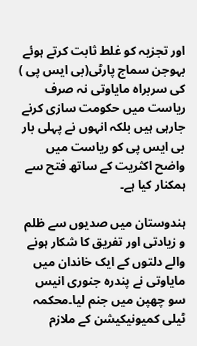اور تجزیہ کو غلط ثابت کرتے ہوئے بہوجن سماج پارٹی(بی ایس پی ) کی سربراہ مایاوتی نہ صرف ریاست میں حکومت سازی کرنے جارہی ہیں بلکہ انہوں نے پہلی بار بی ایس پی کو ریاست میں واضح اکثریت کے ساتھ فتح سے ہمکنار کیا ہے۔

ہندوستان میں صدیوں سے ظلم و زیادتی اور تفریق کا شکار ہونے والے دلتوں کے ایک خاندان میں مایاوتی نے پندرہ جنوری انیس سو چھپن میں جنم لیا۔محکمہ ٹیلی کمیونیکیشن کے ملازم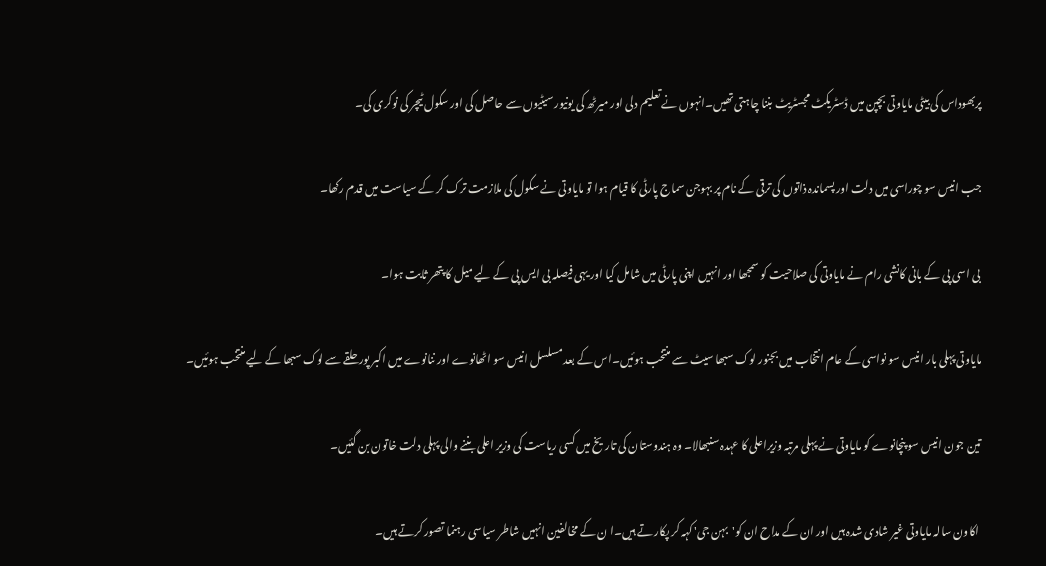پربھوداس کی بیٹی مایاوتی بچپن میں ڈسٹریکٹ مجسٹریٹ بننا چاہتی تھیں۔انہوں نے تعلیم دلی اور میرٹھ کی یونیورسیٹیوں سے حاصل کی اور سکول ٹیچر کی نوکری کی۔

جب انیس سو چوراسی میں دلت اور پسماندہ ذاتوں کی ترقی کے نام پر بہوجن سماج پارٹی کا قیام ہوا تو مایاوتی نے سکول کی ملازمت ترک کر کے سیاست میں قدم رکھا۔

بی اسی پی کے بانی کانشی رام نے مایاوتی کی صلاحیت کو سمجھا اور انہیں اپنی پارٹی میں شامل کیا اور یہی فیصلہ بی ایس پی کے لیے میل کا پتھر ثابت ہوا۔

مایاوتی پہلی بار انیس سو نواسی کے عام انتخاب میں بجنور لوک سبھا سیٹ سے منتخب ہوئیں۔اس کے بعد مسلسل انیس سو اٹھانوے اور ننانوے میں اکبر پور حلقے سے لوک سبھا کے لیے منتخب ہوئیں۔

تین جون انیس سو پنچانوے کو مایاوتی نے پہلی مرتبہ وزیراعلی کا عہدہ سنبھالا۔ وہ ہندوستان کی تاریخ میں کسی ریاست کی وزیر اعلی بننے والی پہلی دلت خاتون بن گئیں۔

 اکاون سالہ مایاوتی غیر شادی شدہ ہیں اور ان کے مداح ان کو'بہن جی' کہہ کر پکار تے ہیں۔ا ن کے مخالفین انہیں شاطر سیاسی رہنما تصور کرتے ہیں۔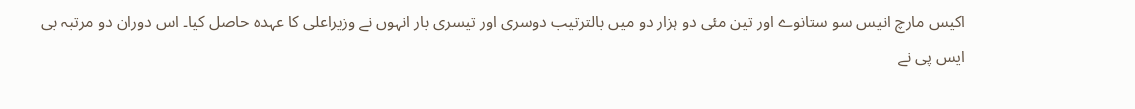اکیس مارچ انیس سو ستانوے اور تین مئی دو ہزار دو میں بالترتیب دوسری اور تیسری بار انہوں نے وزیراعلی کا عہدہ حاصل کیا۔ اس دوران دو مرتبہ بی ایس پی نے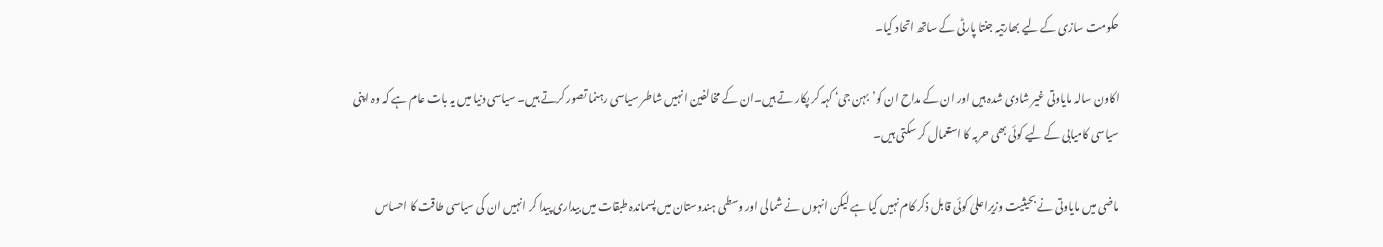حکومت سازی کے لیے بھارتیہ جنتا پارٹی کے ساتھ اتحاد کیا۔

اکاون سالہ مایاوتی غیر شادی شدہ ہیں اور ان کے مداح ان کو’بہن جی‘ کہہ کر پکار تے ہیں۔ان کے مخالفین انہیں شاطر سیاسی رہنما تصور کرتے ہیں۔ سیاسی دنیا میں یہ بات عام ہے کہ وہ اپنی سیاسی کامیابی کے لیے کوئی بھی حربہ کا استعمال کر سکتی ہیں۔

ماضی میں مایاوتی نے بحیثیت وزیراعلیٰ کوئی قابل ذکر کام نہيں کیا ہے لیکن انہوں نے شمالی اور وسطی ہندوستان میں پسماندہ طبقات میں بیداری پیدا کر انہیں ان کی سیاسی طاقت کا احساس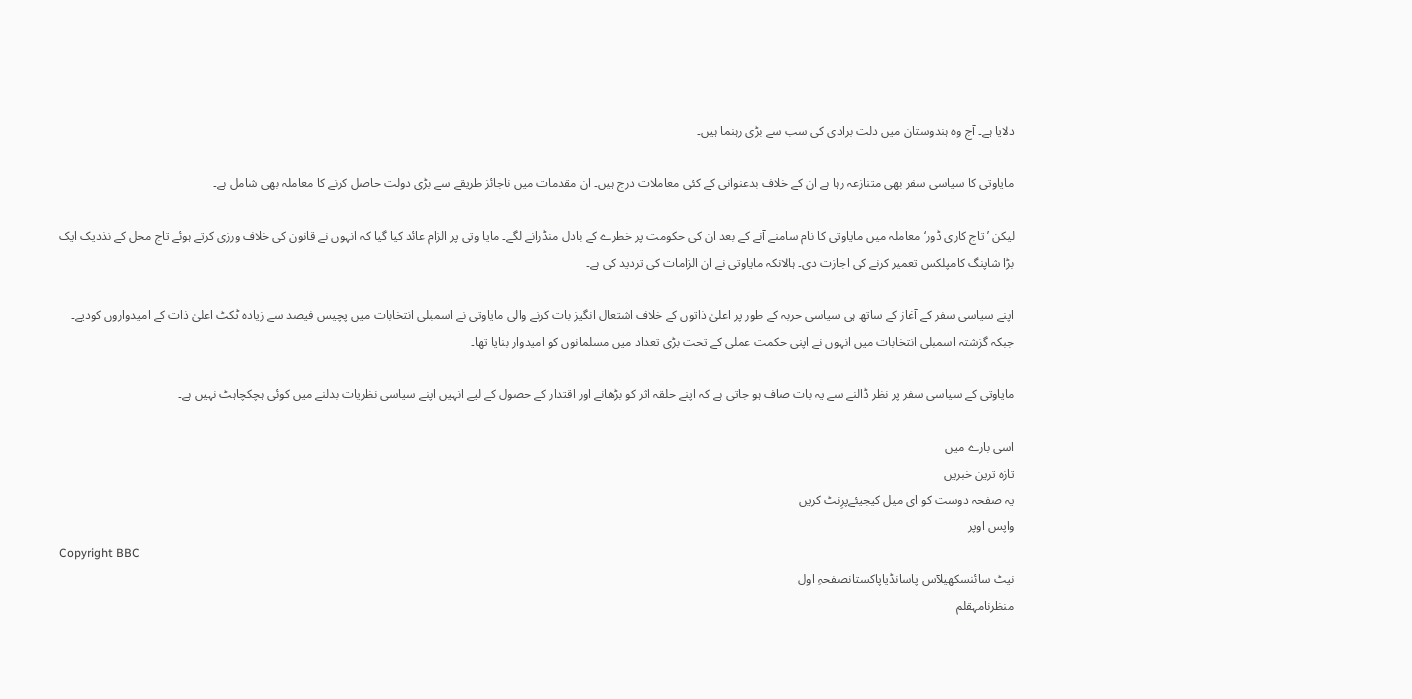دلایا ہے۔ آج وہ ہندوستان میں دلت برادی کی سب سے بڑی رہنما ہیں۔

مایاوتی کا سیاسی سفر بھی متنازعہ رہا ہے ان کے خلاف بدعنوانی کے کئی معاملات درج ہیں۔ ان مقدمات میں ناجائز طریقے سے بڑی دولت حاصل کرنے کا معاملہ بھی شامل ہے۔

لیکن ’تاج کاری ڈور‘ معاملہ میں مایاوتی کا نام سامنے آنے کے بعد ان کی حکومت پر خطرے کے بادل منڈرانے لگے۔ مایا وتی پر الزام عائد کیا گیا کہ انہوں نے قانون کی خلاف ورزی کرتے ہوئے تاج محل کے نذدیک ایک بڑا شاپنگ کامپلکس تعمیر کرنے کی اجازت دی۔ ہالانکہ مایاوتی نے ان الزامات کی تردید کی ہے۔

اپنے سیاسی سفر کے آغاز کے ساتھ ہی سیاسی حربہ کے طور پر اعلیٰ ذاتوں کے خلاف اشتعال انگیز بات کرنے والی مایاوتی نے اسمبلی انتخابات میں پچیس فیصد سے زیادہ ٹکٹ اعلیٰ ذات کے امیدواروں کودیے۔ جبکہ گزشتہ اسمبلی انتخابات میں انہوں نے اپنی حکمت عملی کے تحت بڑی تعداد میں مسلمانوں کو امیدوار بنایا تھا۔

مایاوتی کے سیاسی سفر پر نظر ڈالنے سے یہ بات صاف ہو جاتی ہے کہ اپنے حلقہ اثر کو بڑھانے اور اقتدار کے حصول کے لیے انہیں اپنے سیاسی نظریات بدلنے میں کوئی ہچکچاہٹ نہیں ہے۔

اسی بارے میں
تازہ ترین خبریں
یہ صفحہ دوست کو ای میل کیجیئےپرِنٹ کریں
واپس اوپر
Copyright BBC
نیٹ سائنسکھیلآس پاسانڈیاپاکستانصفحہِ اول
منظرنامہقلم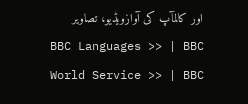اور کالمآپ کی آوازویڈیو، تصاویر
BBC Languages >> | BBC World Service >> | BBC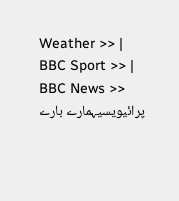Weather >> | BBC Sport >> | BBC News >>
پرائیویسیہمارے بارے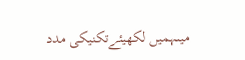میںہمیں لکھیئےتکنیکی مدد